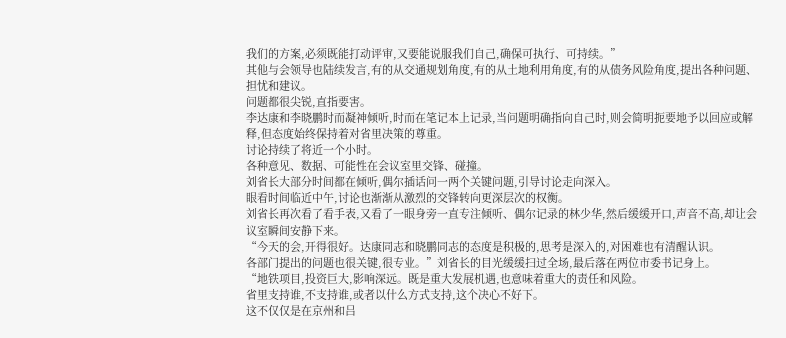我们的方案,必须既能打动评审,又要能说服我们自己,确保可执行、可持续。”
其他与会领导也陆续发言,有的从交通规划角度,有的从土地利用角度,有的从债务风险角度,提出各种问题、担忧和建议。
问题都很尖锐,直指要害。
李达康和李晓鹏时而凝神倾听,时而在笔记本上记录,当问题明确指向自己时,则会简明扼要地予以回应或解释,但态度始终保持着对省里决策的尊重。
讨论持续了将近一个小时。
各种意见、数据、可能性在会议室里交锋、碰撞。
刘省长大部分时间都在倾听,偶尔插话问一两个关键问题,引导讨论走向深入。
眼看时间临近中午,讨论也渐渐从激烈的交锋转向更深层次的权衡。
刘省长再次看了看手表,又看了一眼身旁一直专注倾听、偶尔记录的林少华,然后缓缓开口,声音不高,却让会议室瞬间安静下来。
“今天的会,开得很好。达康同志和晓鹏同志的态度是积极的,思考是深入的,对困难也有清醒认识。
各部门提出的问题也很关键,很专业。”刘省长的目光缓缓扫过全场,最后落在两位市委书记身上。
“地铁项目,投资巨大,影响深远。既是重大发展机遇,也意味着重大的责任和风险。
省里支持谁,不支持谁,或者以什么方式支持,这个决心不好下。
这不仅仅是在京州和吕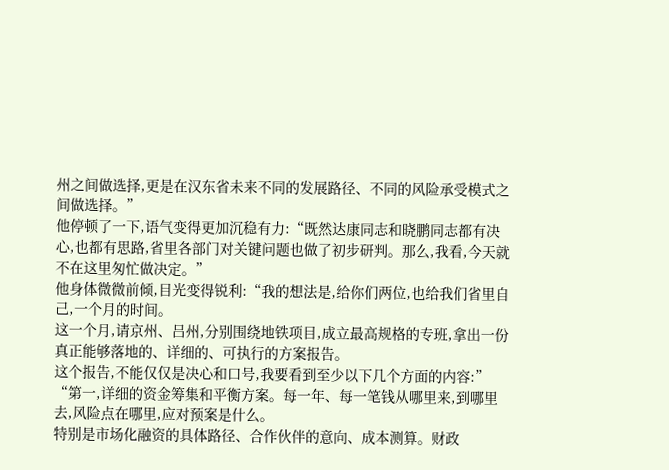州之间做选择,更是在汉东省未来不同的发展路径、不同的风险承受模式之间做选择。”
他停顿了一下,语气变得更加沉稳有力:“既然达康同志和晓鹏同志都有决心,也都有思路,省里各部门对关键问题也做了初步研判。那么,我看,今天就不在这里匆忙做决定。”
他身体微微前倾,目光变得锐利:“我的想法是,给你们两位,也给我们省里自己,一个月的时间。
这一个月,请京州、吕州,分别围绕地铁项目,成立最高规格的专班,拿出一份真正能够落地的、详细的、可执行的方案报告。
这个报告,不能仅仅是决心和口号,我要看到至少以下几个方面的内容:”
“第一,详细的资金筹集和平衡方案。每一年、每一笔钱从哪里来,到哪里去,风险点在哪里,应对预案是什么。
特别是市场化融资的具体路径、合作伙伴的意向、成本测算。财政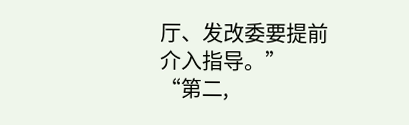厅、发改委要提前介入指导。”
“第二,